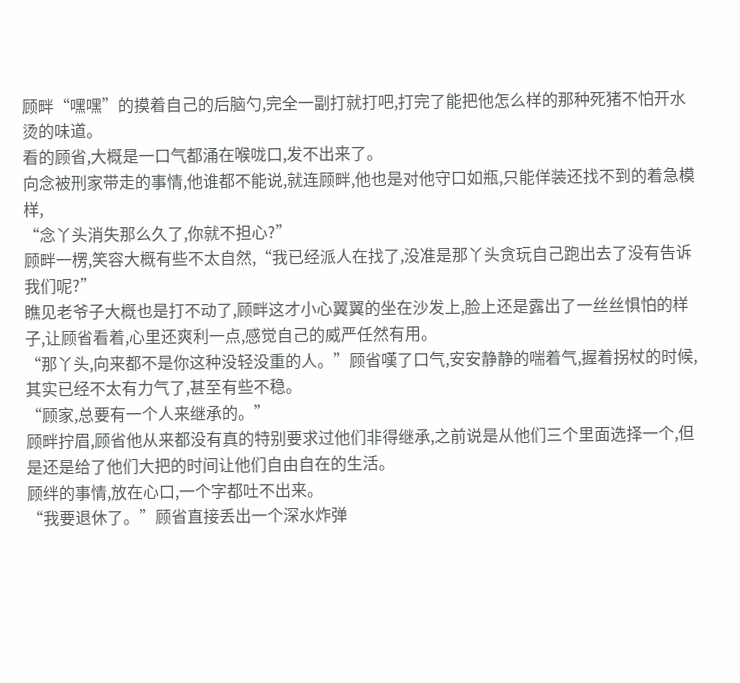顾畔“嘿嘿”的摸着自己的后脑勺,完全一副打就打吧,打完了能把他怎么样的那种死猪不怕开水烫的味道。
看的顾省,大概是一口气都涌在喉咙口,发不出来了。
向念被刑家带走的事情,他谁都不能说,就连顾畔,他也是对他守口如瓶,只能佯装还找不到的着急模样,
“念丫头消失那么久了,你就不担心?”
顾畔一楞,笑容大概有些不太自然,“我已经派人在找了,没准是那丫头贪玩自己跑出去了没有告诉我们呢?”
瞧见老爷子大概也是打不动了,顾畔这才小心翼翼的坐在沙发上,脸上还是露出了一丝丝惧怕的样子,让顾省看着,心里还爽利一点,感觉自己的威严任然有用。
“那丫头,向来都不是你这种没轻没重的人。”顾省嘆了口气,安安静静的喘着气,握着拐杖的时候,其实已经不太有力气了,甚至有些不稳。
“顾家,总要有一个人来继承的。”
顾畔拧眉,顾省他从来都没有真的特别要求过他们非得继承,之前说是从他们三个里面选择一个,但是还是给了他们大把的时间让他们自由自在的生活。
顾绊的事情,放在心口,一个字都吐不出来。
“我要退休了。”顾省直接丢出一个深水炸弹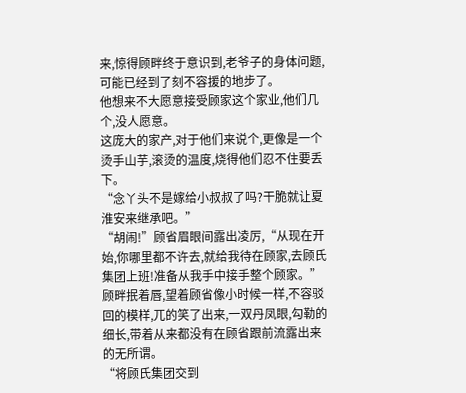来,惊得顾畔终于意识到,老爷子的身体问题,可能已经到了刻不容援的地步了。
他想来不大愿意接受顾家这个家业,他们几个,没人愿意。
这庞大的家产,对于他们来说个,更像是一个烫手山芋,滚烫的温度,烧得他们忍不住要丢下。
“念丫头不是嫁给小叔叔了吗?干脆就让夏淮安来继承吧。”
“胡闹!”顾省眉眼间露出凌厉,“从现在开始,你哪里都不许去,就给我待在顾家,去顾氏集团上班!准备从我手中接手整个顾家。”
顾畔抿着唇,望着顾省像小时候一样,不容驳回的模样,兀的笑了出来,一双丹凤眼,勾勒的细长,带着从来都没有在顾省跟前流露出来的无所谓。
“将顾氏集团交到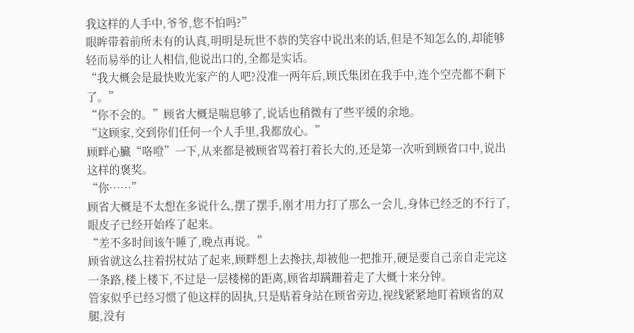我这样的人手中,爷爷,您不怕吗?”
眼眸带着前所未有的认真,明明是玩世不恭的笑容中说出来的话,但是不知怎么的,却能够轻而易举的让人相信,他说出口的,全都是实话。
“我大概会是最快败光家产的人吧?没准一两年后,顾氏集团在我手中,连个空壳都不剩下了。”
“你不会的。”顾省大概是喘息够了,说话也稍微有了些平缓的余地。
“这顾家,交到你们任何一个人手里,我都放心。”
顾畔心臟“咯噔”一下,从来都是被顾省骂着打着长大的,还是第一次听到顾省口中,说出这样的褒奖。
“你……”
顾省大概是不太想在多说什么,摆了摆手,刚才用力打了那么一会儿,身体已经乏的不行了,眼皮子已经开始疼了起来。
“差不多时间该午睡了,晚点再说。”
顾省就这么拄着拐杖站了起来,顾畔想上去搀扶,却被他一把推开,硬是要自己亲自走完这一条路,楼上楼下,不过是一层楼梯的距离,顾省却蹒跚着走了大概十来分钟。
管家似乎已经习惯了他这样的固执,只是贴着身站在顾省旁边,视线紧紧地盯着顾省的双腿,没有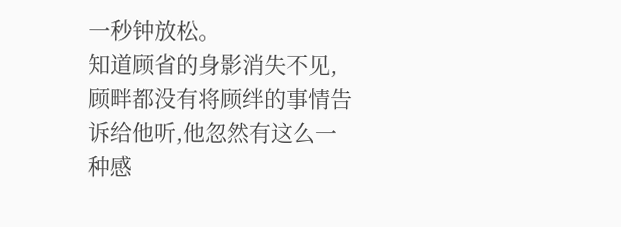一秒钟放松。
知道顾省的身影消失不见,顾畔都没有将顾绊的事情告诉给他听,他忽然有这么一种感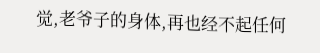觉,老爷子的身体,再也经不起任何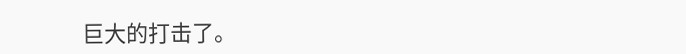巨大的打击了。